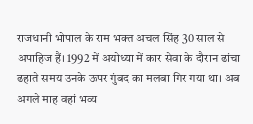राजधानी भोपाल के राम भक्त अचल सिंह 30 साल से अपाहिज हैं। 1992 में अयोध्या में कार सेवा के दौरान ढांचा ढहाते समय उनके ऊपर गुंबद का मलबा गिर गया था। अब अगले माह वहां भव्य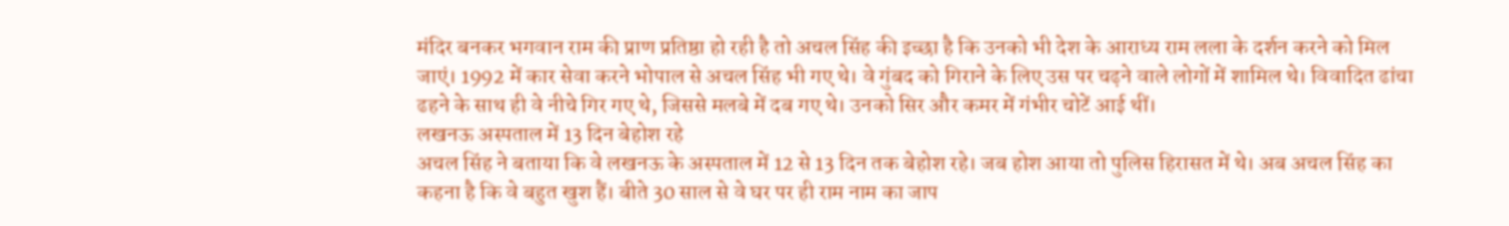मंदिर बनकर भगवान राम की प्राण प्रतिष्ठा हो रही है तो अचल सिंह की इच्छा है कि उनको भी देश के आराध्य राम लला के दर्शन करने को मिल जाएं। 1992 में कार सेवा करने भोपाल से अचल सिंह भी गए थे। वे गुंबद को गिराने के लिए उस पर चढ़ने वाले लोगों में शामिल थे। विवादित ढांचा ढहने के साथ ही वे नीचे गिर गए थे, जिससे मलबे में दब गए थे। उनको सिर और कमर में गंभीर चोटें आई थीं।
लखनऊ अस्पताल में 13 दिन बेहोश रहे
अचल सिंह ने बताया कि वे लखनऊ के अस्पताल में 12 से 13 दिन तक बेहोश रहे। जब होश आया तो पुलिस हिरासत में थे। अब अचल सिंह का कहना है कि वे बहुत खुश हैं। बीते 30 साल से वे घर पर ही राम नाम का जाप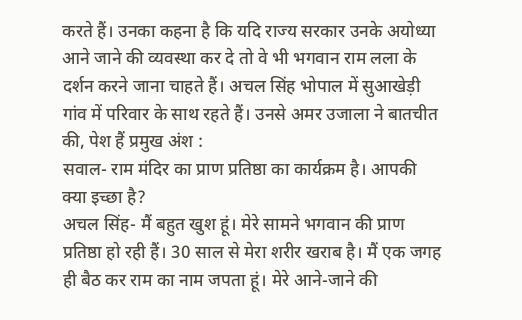करते हैं। उनका कहना है कि यदि राज्य सरकार उनके अयोध्या आने जाने की व्यवस्था कर दे तो वे भी भगवान राम लला के दर्शन करने जाना चाहते हैं। अचल सिंह भोपाल में सुआखेड़ी गांव में परिवार के साथ रहते हैं। उनसे अमर उजाला ने बातचीत की, पेश हैं प्रमुख अंश :
सवाल- राम मंदिर का प्राण प्रतिष्ठा का कार्यक्रम है। आपकी क्या इच्छा है?
अचल सिंह- मैं बहुत खुश हूं। मेरे सामने भगवान की प्राण प्रतिष्ठा हो रही हैं। 30 साल से मेरा शरीर खराब है। मैं एक जगह ही बैठ कर राम का नाम जपता हूं। मेरे आने-जाने की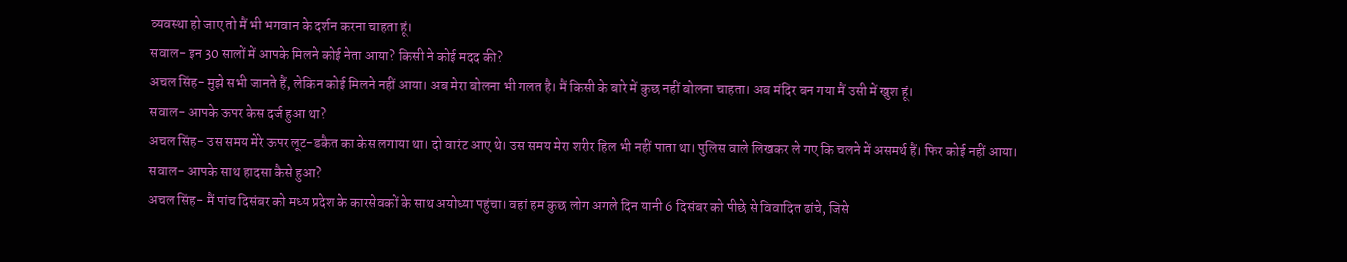व्यवस्था हो जाए तो मैं भी भगवान के दर्शन करना चाहता हूं।
सवाल- इन 30 सालों में आपके मिलने कोई नेता आया? किसी ने कोई मदद की?
अचल सिंह- मुझे सभी जानते हैं, लेकिन कोई मिलने नहीं आया। अब मेरा बोलना भी गलत है। मैं किसी के बारे में कुछ नहीं बोलना चाहता। अब मंदिर बन गया मैं उसी में खुश हूं।
सवाल- आपके ऊपर केस दर्ज हुआ था?
अचल सिंह- उस समय मेरे ऊपर लूट-डकैत का केस लगाया था। दो वारंट आए थे। उस समय मेरा शरीर हिल भी नहीं पाता था। पुलिस वाले लिखकर ले गए कि चलने में असमर्थ हैं। फिर कोई नहीं आया।
सवाल- आपके साथ हादसा कैसे हुआ?
अचल सिंह- मैं पांच दिसंबर को मध्य प्रदेश के कारसेवकों के साथ अयोध्या पहुंचा। वहां हम कुछ लोग अगले दिन यानी 6 दिसंबर को पीछे से विवादित ढांचे, जिसे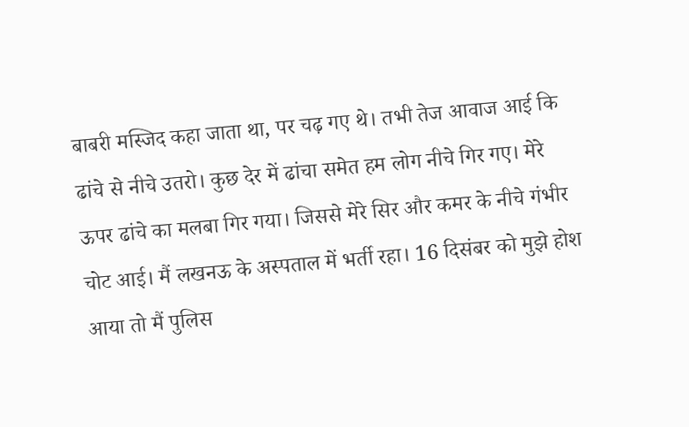बाबरी मस्जिद कहा जाता था, पर चढ़ गए थे। तभी तेज आवाज आई कि ढांचे से नीचे उतरो। कुछ देर में ढांचा समेत हम लोग नीचे गिर गए। मेरे ऊपर ढांचे का मलबा गिर गया। जिससे मेरे सिर और कमर के नीचे गंभीर चोट आई। मैं लखनऊ के अस्पताल में भर्ती रहा। 16 दिसंबर को मुझे होश आया तो मैं पुलिस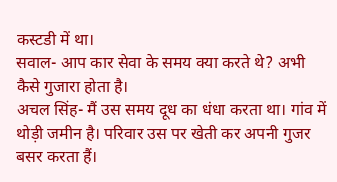कस्टडी में था।
सवाल- आप कार सेवा के समय क्या करते थे? अभी कैसे गुजारा होता है।
अचल सिंह- मैं उस समय दूध का धंधा करता था। गांव में थोड़ी जमीन है। परिवार उस पर खेती कर अपनी गुजर बसर करता हैं।